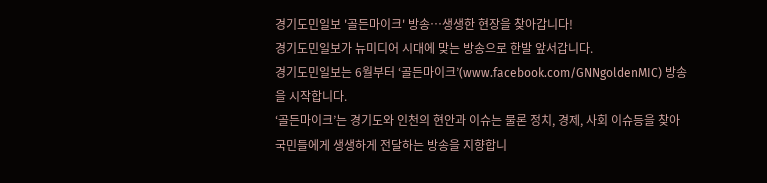경기도민일보 '골든마이크' 방송…생생한 현장을 찾아갑니다!
경기도민일보가 뉴미디어 시대에 맞는 방송으로 한발 앞서갑니다.
경기도민일보는 6월부터 ‘골든마이크’(www.facebook.com/GNNgoldenMIC) 방송을 시작합니다.
‘골든마이크’는 경기도와 인천의 현안과 이슈는 물론 정치, 경제, 사회 이슈등을 찾아 국민들에게 생생하게 전달하는 방송을 지향합니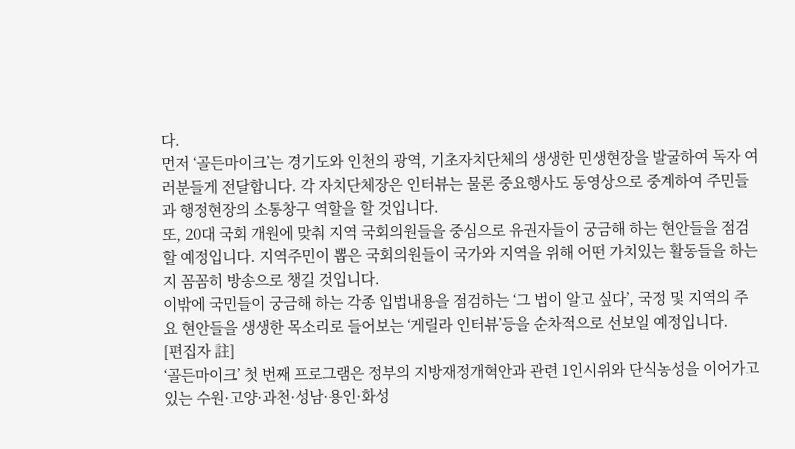다.
먼저 ‘골든마이크’는 경기도와 인천의 광역, 기초자치단체의 생생한 민생현장을 발굴하여 독자 여러분들게 전달합니다. 각 자치단체장은 인터뷰는 물론 중요행사도 동영상으로 중계하여 주민들과 행정현장의 소통창구 역할을 할 것입니다.
또, 20대 국회 개원에 맞춰 지역 국회의원들을 중심으로 유권자들이 궁금해 하는 현안들을 점검할 예정입니다. 지역주민이 뽑은 국회의원들이 국가와 지역을 위해 어떤 가치있는 활동들을 하는지 꼼꼼히 방송으로 챙길 것입니다.
이밖에 국민들이 궁금해 하는 각종 입법내용을 점검하는 ‘그 법이 알고 싶다’, 국정 및 지역의 주요 현안들을 생생한 목소리로 들어보는 ‘게릴라 인터뷰’등을 순차적으로 선보일 예정입니다.
[편집자 註]
‘골든마이크’ 첫 번째 프로그램은 정부의 지방재정개혁안과 관련 1인시위와 단식농성을 이어가고 있는 수원·고양·과천·성남·용인·화성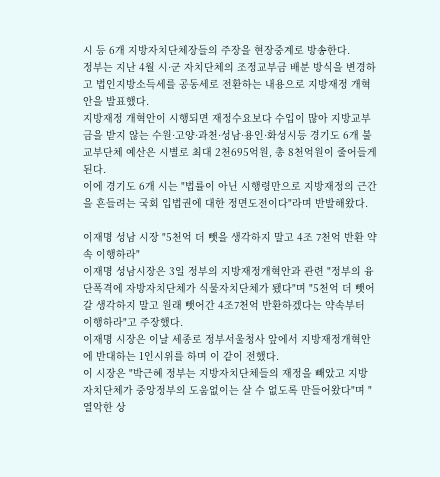시 등 6개 지방자치단체장들의 주장을 현장중계로 방송한다.
정부는 지난 4월 시·군 자치단체의 조정교부금 배분 방식을 변경하고 법인지방소득세를 공동세로 전환하는 내용으로 지방재정 개혁안을 발표했다.
지방재정 개혁안이 시행되면 재정수요보다 수입이 많아 지방교부금을 받지 않는 수원·고양·과천·성남·용인·화성시등 경기도 6개 불교부단체 예산은 시별로 최대 2천695억원, 총 8천억원이 줄어들게 된다.
이에 경기도 6개 시는 "법률이 아닌 시행령만으로 지방재정의 근간을 흔들려는 국회 입법권에 대한 정면도전이다"라며 반발해왔다.

이재명 성남 시장 "5천억 더 뺏을 생각하지 말고 4조 7천억 반환 약속 이행하라"
이재명 성남시장은 3일 정부의 지방재정개혁안과 관련 "정부의 융단폭격에 자방자치단체가 식물자치단체가 됐다"며 "5천억 더 뺏어갈 생각하지 말고 원래 뺏어간 4조7천억 반환하겠다는 약속부터 이행하라"고 주장했다.
이재명 시장은 이날 세종로 정부서울청사 앞에서 지방재정개혁안에 반대하는 1인시위를 하며 이 같이 전했다.
이 시장은 "박근혜 정부는 지방자치단체들의 재정을 빼았고 지방자치단체가 중앙정부의 도움없이는 살 수 없도록 만들어왔다"며 "열악한 상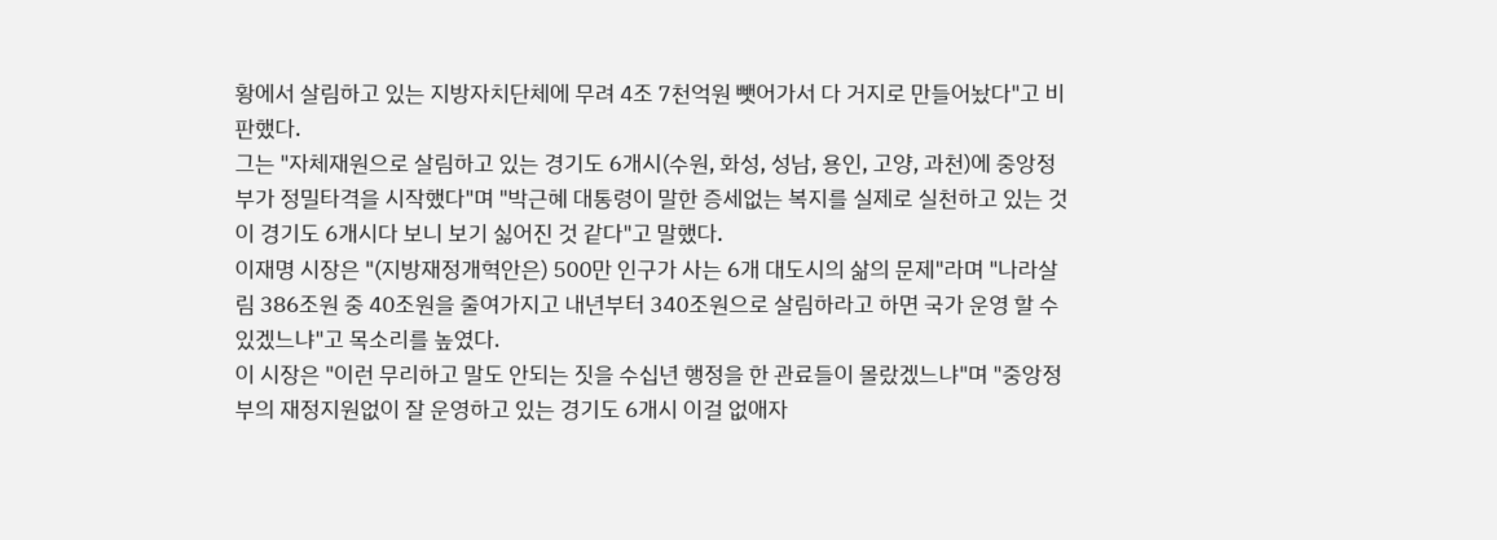황에서 살림하고 있는 지방자치단체에 무려 4조 7천억원 뺏어가서 다 거지로 만들어놨다"고 비판했다.
그는 "자체재원으로 살림하고 있는 경기도 6개시(수원, 화성, 성남, 용인, 고양, 과천)에 중앙정부가 정밀타격을 시작했다"며 "박근혜 대통령이 말한 증세없는 복지를 실제로 실천하고 있는 것이 경기도 6개시다 보니 보기 싫어진 것 같다"고 말했다.
이재명 시장은 "(지방재정개혁안은) 500만 인구가 사는 6개 대도시의 삶의 문제"라며 "나라살림 386조원 중 40조원을 줄여가지고 내년부터 340조원으로 살림하라고 하면 국가 운영 할 수 있겠느냐"고 목소리를 높였다.
이 시장은 "이런 무리하고 말도 안되는 짓을 수십년 행정을 한 관료들이 몰랐겠느냐"며 "중앙정부의 재정지원없이 잘 운영하고 있는 경기도 6개시 이걸 없애자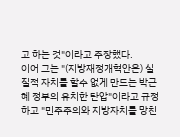고 하는 것"이라고 주장했다.
이어 그는 "(지방재정개혁안은) 실질적 자치를 할수 없게 만드는 박근혜 정부의 유치한 탄압"이라고 규정하고 "민주주의와 지방자치를 망친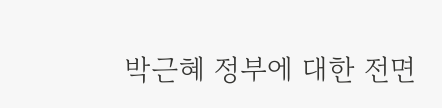박근혜 정부에 대한 전면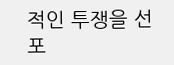적인 투쟁을 선포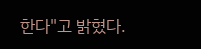한다"고 밝혔다.